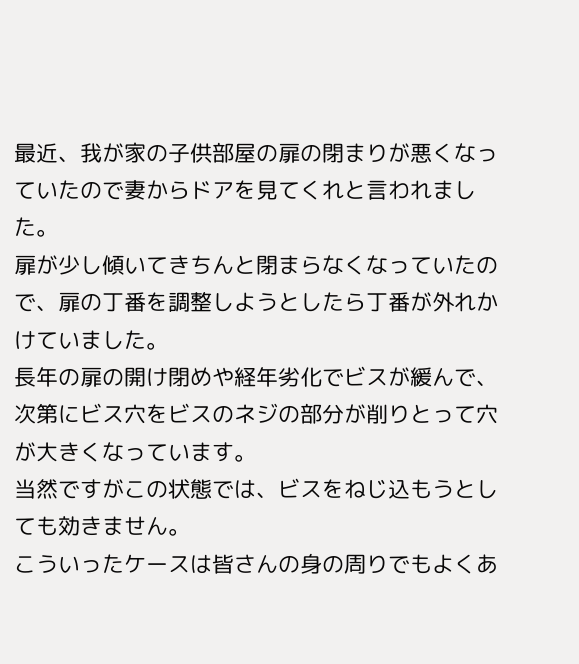最近、我が家の子供部屋の扉の閉まりが悪くなっていたので妻からドアを見てくれと言われました。
扉が少し傾いてきちんと閉まらなくなっていたので、扉の丁番を調整しようとしたら丁番が外れかけていました。
長年の扉の開け閉めや経年劣化でビスが緩んで、次第にビス穴をビスのネジの部分が削りとって穴が大きくなっています。
当然ですがこの状態では、ビスをねじ込もうとしても効きません。
こういったケースは皆さんの身の周りでもよくあ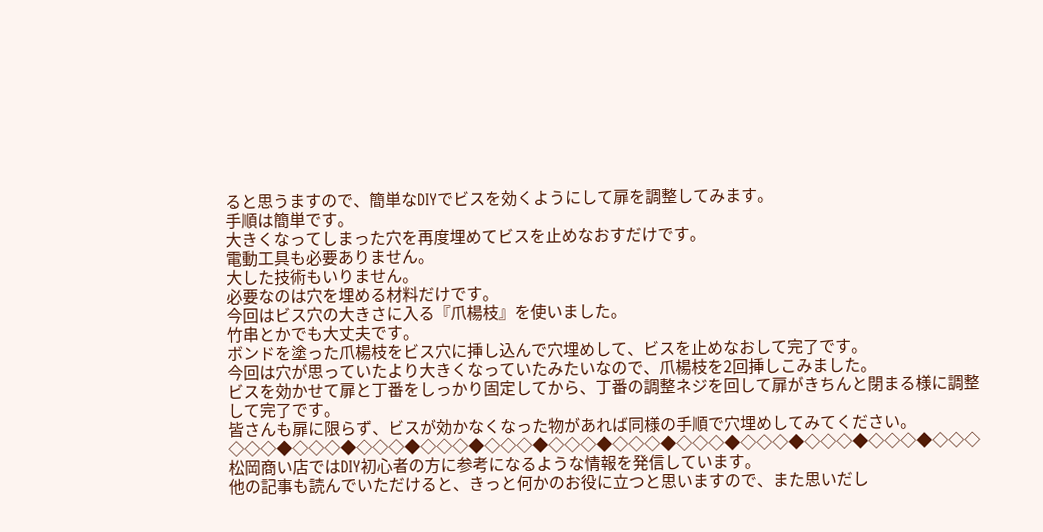ると思うますので、簡単なDIYでビスを効くようにして扉を調整してみます。
手順は簡単です。
大きくなってしまった穴を再度埋めてビスを止めなおすだけです。
電動工具も必要ありません。
大した技術もいりません。
必要なのは穴を埋める材料だけです。
今回はビス穴の大きさに入る『爪楊枝』を使いました。
竹串とかでも大丈夫です。
ボンドを塗った爪楊枝をビス穴に挿し込んで穴埋めして、ビスを止めなおして完了です。
今回は穴が思っていたより大きくなっていたみたいなので、爪楊枝を2回挿しこみました。
ビスを効かせて扉と丁番をしっかり固定してから、丁番の調整ネジを回して扉がきちんと閉まる様に調整して完了です。
皆さんも扉に限らず、ビスが効かなくなった物があれば同様の手順で穴埋めしてみてください。
◇◇◇◆◇◇◇◆◇◇◇◆◇◇◇◆◇◇◇◆◇◇◇◆◇◇◇◆◇◇◇◆◇◇◇◆◇◇◇◆◇◇◇◆◇◇◇
松岡商い店ではDIY初心者の方に参考になるような情報を発信しています。
他の記事も読んでいただけると、きっと何かのお役に立つと思いますので、また思いだし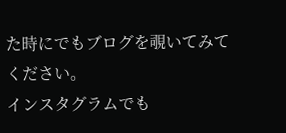た時にでもブログを覗いてみてください。
インスタグラムでも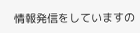情報発信をしていますの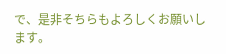で、是非そちらもよろしくお願いします。